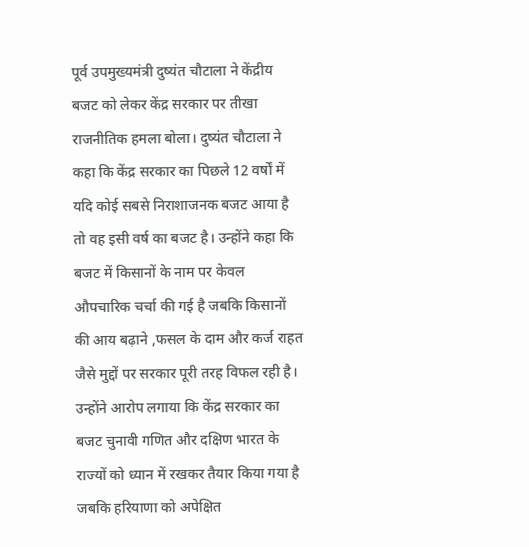पूर्व उपमुख्यमंत्री दुष्यंत चौटाला ने केंद्रीय बजट को लेकर केंद्र सरकार पर तीखा राजनीतिक हमला बोला। दुष्यंत चौटाला ने कहा कि केंद्र सरकार का पिछले 12 वर्षों में यदि कोई सबसे निराशाजनक बजट आया है तो वह इसी वर्ष का बजट है। उन्होंने कहा कि बजट में किसानों के नाम पर केवल औपचारिक चर्चा की गई है जबकि किसानों की आय बढ़ाने ,फसल के दाम और कर्ज राहत जैसे मुद्दों पर सरकार पूरी तरह विफल रही है। उन्होंने आरोप लगाया कि केंद्र सरकार का बजट चुनावी गणित और दक्षिण भारत के राज्यों को ध्यान में रखकर तैयार किया गया है जबकि हरियाणा को अपेक्षित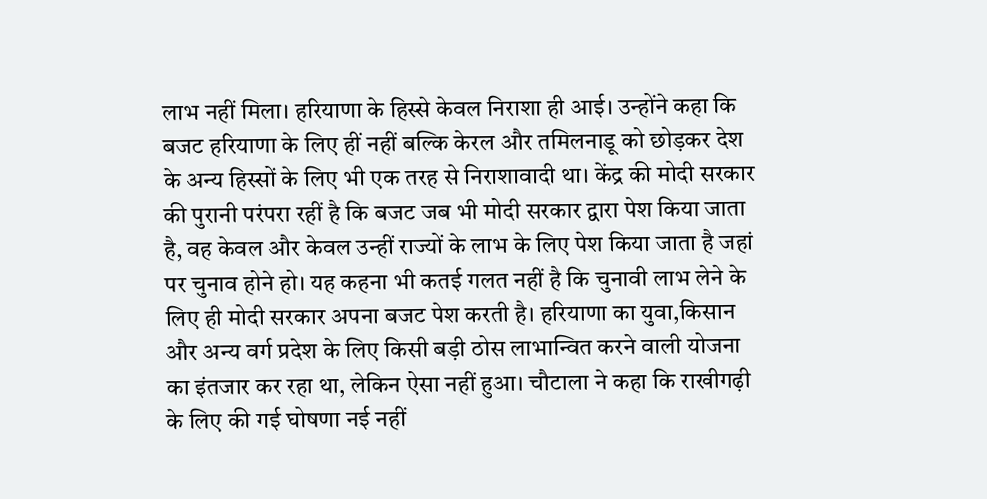लाभ नहीं मिला। हरियाणा के हिस्से केवल निराशा ही आई। उन्होंने कहा कि बजट हरियाणा के लिए हीं नहीं बल्कि केरल और तमिलनाडू को छोड़कर देश के अन्य हिस्सों के लिए भी एक तरह से निराशावादी था। केंद्र की मोदी सरकार की पुरानी परंपरा रहीं है कि बजट जब भी मोदी सरकार द्वारा पेश किया जाता है, वह केवल और केवल उन्हीं राज्यों के लाभ के लिए पेश किया जाता है जहां पर चुनाव होने हो। यह कहना भी कतई गलत नहीं है कि चुनावी लाभ लेने के लिए ही मोदी सरकार अपना बजट पेश करती है। हरियाणा का युवा,किसान और अन्य वर्ग प्रदेश के लिए किसी बड़ी ठोस लाभान्वित करने वाली योजना का इंतजार कर रहा था, लेकिन ऐसा नहीं हुआ। चौटाला ने कहा कि राखीगढ़ी के लिए की गई घोषणा नई नहीं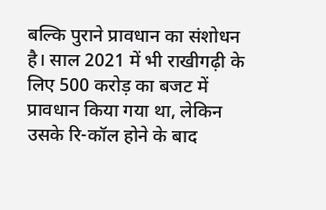बल्कि पुराने प्रावधान का संशोधन है। साल 2021 में भी राखीगढ़ी के लिए 500 करोड़ का बजट में प्रावधान किया गया था, लेकिन उसके रि-कॉल होने के बाद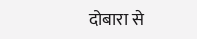दोबारा से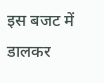इस बजट में डालकर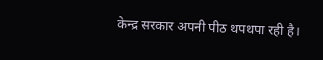केन्द्र सरकार अपनी पीठ थपथपा रही है।